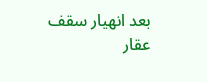بعد انهيار سقف عقار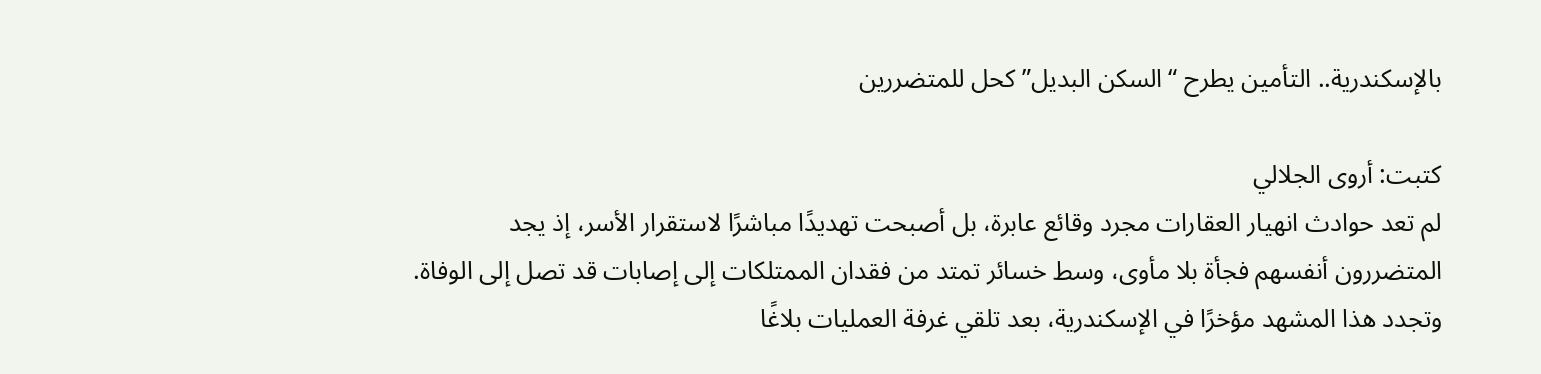بالإسكندرية.. التأمين يطرح “السكن البديل” كحل للمتضررين

كتبت: أروى الجلالي
لم تعد حوادث انهيار العقارات مجرد وقائع عابرة، بل أصبحت تهديدًا مباشرًا لاستقرار الأسر، إذ يجد المتضررون أنفسهم فجأة بلا مأوى، وسط خسائر تمتد من فقدان الممتلكات إلى إصابات قد تصل إلى الوفاة.
وتجدد هذا المشهد مؤخرًا في الإسكندرية، بعد تلقي غرفة العمليات بلاغًا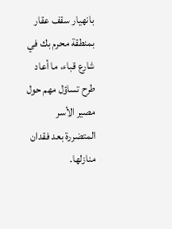بانهيار سقف عقار بمنطقة محرم بك في شارع قباء، ما أعاد طرح تساؤل مهم حول مصير الأسر المتضررة بعد فقدان منازلها.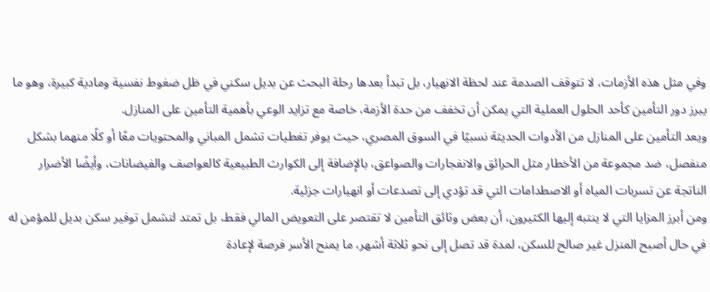وفي مثل هذه الأزمات، لا تتوقف الصدمة عند لحظة الانهيار، بل تبدأ بعدها رحلة البحث عن بديل سكني في ظل ضغوط نفسية ومادية كبيرة، وهو ما يبرز دور التأمين كأحد الحلول العملية التي يمكن أن تخفف من حدة الأزمة، خاصة مع تزايد الوعي بأهمية التأمين على المنازل.
ويعد التأمين على المنازل من الأدوات الحديثة نسبيًا في السوق المصري، حيث يوفر تغطيات تشمل المباني والمحتويات معًا أو كلًا منهما بشكل منفصل، ضد مجموعة من الأخطار مثل الحرائق والانفجارات والصواعق، بالإضافة إلى الكوارث الطبيعية كالعواصف والفيضانات، وأيضًا الأضرار الناتجة عن تسربات المياه أو الاصطدامات التي قد تؤدي إلى تصدعات أو انهيارات جزئية.
ومن أبرز المزايا التي لا ينتبه إليها الكثيرون، أن بعض وثائق التأمين لا تقتصر على التعويض المالي فقط، بل تمتد لتشمل توفير سكن بديل للمؤمن له في حال أصبح المنزل غير صالح للسكن، لمدة قد تصل إلى نحو ثلاثة أشهر، ما يمنح الأسر فرصة لإعادة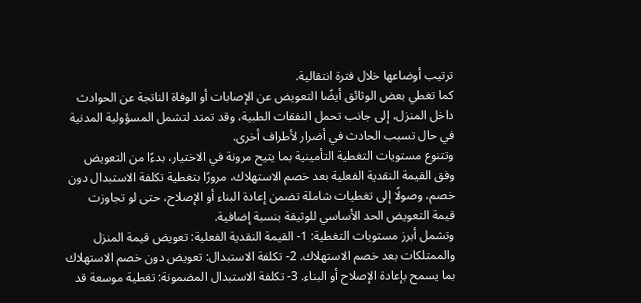ترتيب أوضاعها خلال فترة انتقالية.
كما تغطي بعض الوثائق أيضًا التعويض عن الإصابات أو الوفاة الناتجة عن الحوادث داخل المنزل، إلى جانب تحمل النفقات الطبية، وقد تمتد لتشمل المسؤولية المدنية في حال تسبب الحادث في أضرار لأطراف أخرى.
وتتنوع مستويات التغطية التأمينية بما يتيح مرونة في الاختيار، بدءًا من التعويض وفق القيمة النقدية الفعلية بعد خصم الاستهلاك، مرورًا بتغطية تكلفة الاستبدال دون خصم، وصولًا إلى تغطيات شاملة تضمن إعادة البناء أو الإصلاح، حتى لو تجاوزت قيمة التعويض الحد الأساسي للوثيقة بنسبة إضافية.
وتشمل أبرز مستويات التغطية: 1- القيمة النقدية الفعلية: تعويض قيمة المنزل والممتلكات بعد خصم الاستهلاك. 2- تكلفة الاستبدال: تعويض دون خصم الاستهلاك بما يسمح بإعادة الإصلاح أو البناء. 3- تكلفة الاستبدال المضمونة: تغطية موسعة قد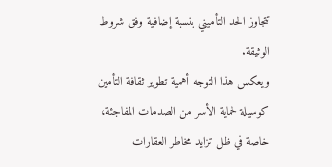تتجاوز الحد التأميني بنسبة إضافية وفق شروط الوثيقة.
ويعكس هذا التوجه أهمية تطوير ثقافة التأمين كوسيلة لحماية الأسر من الصدمات المفاجئة، خاصة في ظل تزايد مخاطر العقارات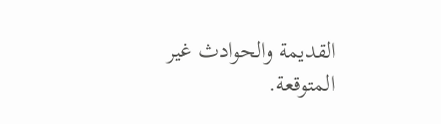القديمة والحوادث غير المتوقعة.